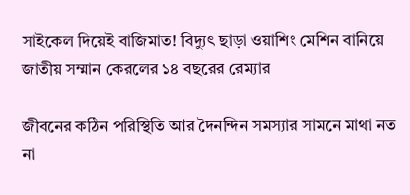সাইকেল দিয়েই বাজিমাত! বিদ্যুৎ ছাড়া ওয়াশিং মেশিন বানিয়ে জাতীয় সম্মান কেরলের ১৪ বছরের রেম্যার

জীবনের কঠিন পরিস্থিতি আর দৈনন্দিন সমস্যার সামনে মাথা নত না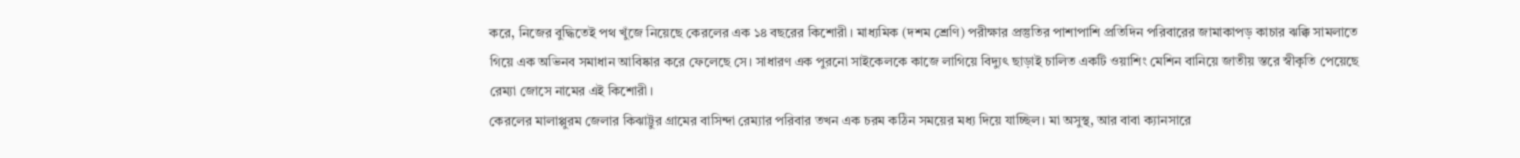করে, নিজের বুদ্ধিতেই পথ খুঁজে নিয়েছে কেরলের এক ১৪ বছরের কিশোরী। মাধ্যমিক (দশম শ্রেণি) পরীক্ষার প্রস্তুতির পাশাপাশি প্রতিদিন পরিবারের জামাকাপড় কাচার ঝক্কি সামলাতে গিয়ে এক অভিনব সমাধান আবিষ্কার করে ফেলেছে সে। সাধারণ এক পুরনো সাইকেলকে কাজে লাগিয়ে বিদ্যুৎ ছাড়াই চালিত একটি ওয়াশিং মেশিন বানিয়ে জাতীয় স্তরে স্বীকৃতি পেয়েছে রেম্যা জোসে নামের এই কিশোরী।
কেরলের মালাপ্পুরম জেলার কিঝাট্টুর গ্রামের বাসিন্দা রেম্যার পরিবার তখন এক চরম কঠিন সময়ের মধ্য দিয়ে যাচ্ছিল। মা অসুস্থ, আর বাবা ক্যানসারে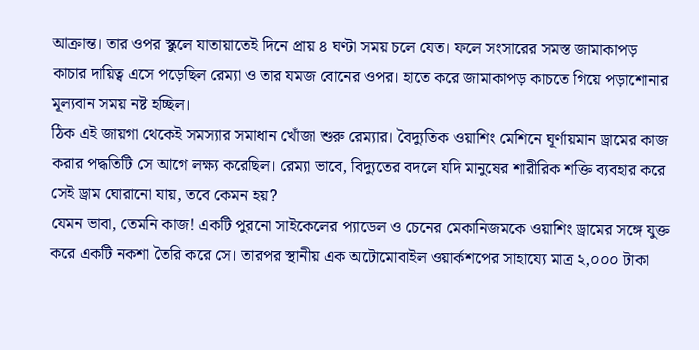আক্রান্ত। তার ওপর স্কুলে যাতায়াতেই দিনে প্রায় ৪ ঘণ্টা সময় চলে যেত। ফলে সংসারের সমস্ত জামাকাপড় কাচার দায়িত্ব এসে পড়েছিল রেম্যা ও তার যমজ বোনের ওপর। হাতে করে জামাকাপড় কাচতে গিয়ে পড়াশোনার মূল্যবান সময় নষ্ট হচ্ছিল।
ঠিক এই জায়গা থেকেই সমস্যার সমাধান খোঁজা শুরু রেম্যার। বৈদ্যুতিক ওয়াশিং মেশিনে ঘূর্ণায়মান ড্রামের কাজ করার পদ্ধতিটি সে আগে লক্ষ্য করেছিল। রেম্যা ভাবে, বিদ্যুতের বদলে যদি মানুষের শারীরিক শক্তি ব্যবহার করে সেই ড্রাম ঘোরানো যায়, তবে কেমন হয়?
যেমন ভাবা, তেমনি কাজ! একটি পুরনো সাইকেলের প্যাডেল ও চেনের মেকানিজমকে ওয়াশিং ড্রামের সঙ্গে যুক্ত করে একটি নকশা তৈরি করে সে। তারপর স্থানীয় এক অটোমোবাইল ওয়ার্কশপের সাহায্যে মাত্র ২,০০০ টাকা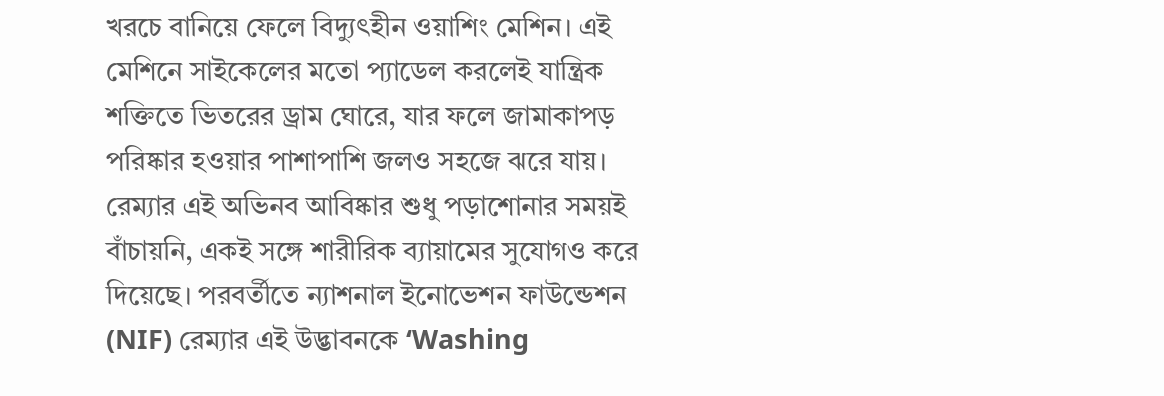খরচে বানিয়ে ফেলে বিদ্যুৎহীন ওয়াশিং মেশিন। এই মেশিনে সাইকেলের মতো প্যাডেল করলেই যান্ত্রিক শক্তিতে ভিতরের ড্রাম ঘোরে, যার ফলে জামাকাপড় পরিষ্কার হওয়ার পাশাপাশি জলও সহজে ঝরে যায়।
রেম্যার এই অভিনব আবিষ্কার শুধু পড়াশোনার সময়ই বাঁচায়নি, একই সঙ্গে শারীরিক ব্যায়ামের সুযোগও করে দিয়েছে। পরবর্তীতে ন্যাশনাল ইনোভেশন ফাউন্ডেশন (NIF) রেম্যার এই উদ্ভাবনকে ‘Washing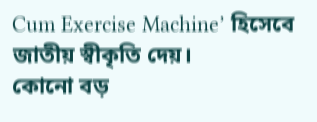Cum Exercise Machine’ হিসেবে জাতীয় স্বীকৃতি দেয়।
কোনো বড়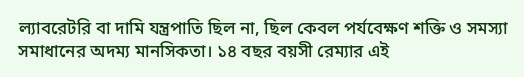ল্যাবরেটরি বা দামি যন্ত্রপাতি ছিল না, ছিল কেবল পর্যবেক্ষণ শক্তি ও সমস্যা সমাধানের অদম্য মানসিকতা। ১৪ বছর বয়সী রেম্যার এই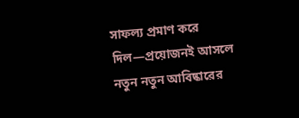সাফল্য প্রমাণ করে দিল—প্রয়োজনই আসলে নতুন নতুন আবিষ্কারের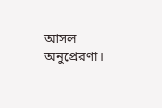আসল অনুপ্রেরণা।